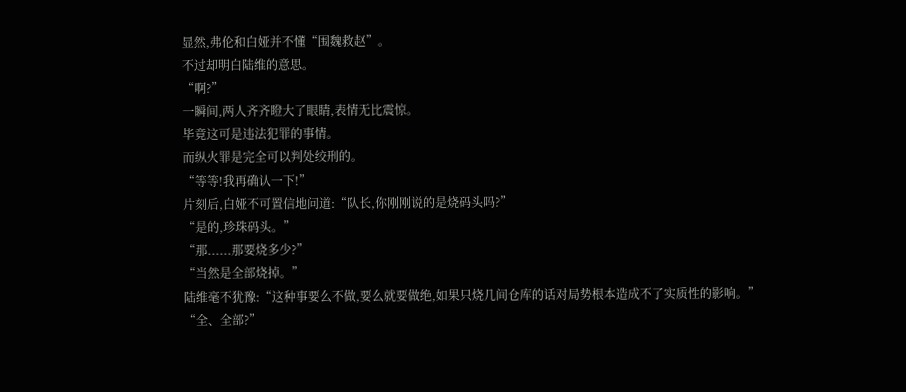显然,弗伦和白娅并不懂“围魏救赵”。
不过却明白陆维的意思。
“啊?”
一瞬间,两人齐齐瞪大了眼睛,表情无比震惊。
毕竟这可是违法犯罪的事情。
而纵火罪是完全可以判处绞刑的。
“等等!我再确认一下!”
片刻后,白娅不可置信地问道:“队长,你刚刚说的是烧码头吗?”
“是的,珍珠码头。”
“那......那要烧多少?”
“当然是全部烧掉。”
陆维毫不犹豫:“这种事要么不做,要么就要做绝,如果只烧几间仓库的话对局势根本造成不了实质性的影响。”
“全、全部?”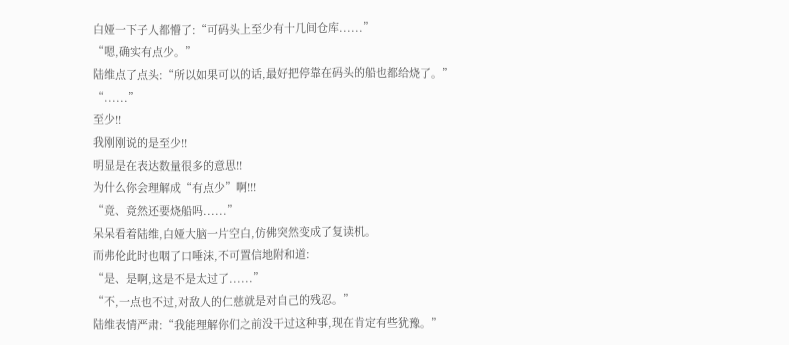白娅一下子人都懵了:“可码头上至少有十几间仓库......”
“嗯,确实有点少。”
陆维点了点头:“所以如果可以的话,最好把停靠在码头的船也都给烧了。”
“......”
至少!!
我刚刚说的是至少!!
明显是在表达数量很多的意思!!
为什么你会理解成“有点少”啊!!!
“竟、竟然还要烧船吗......”
呆呆看着陆维,白娅大脑一片空白,仿佛突然变成了复读机。
而弗伦此时也咽了口唾沫,不可置信地附和道:
“是、是啊,这是不是太过了......”
“不,一点也不过,对敌人的仁慈就是对自己的残忍。”
陆维表情严肃:“我能理解你们之前没干过这种事,现在肯定有些犹豫。”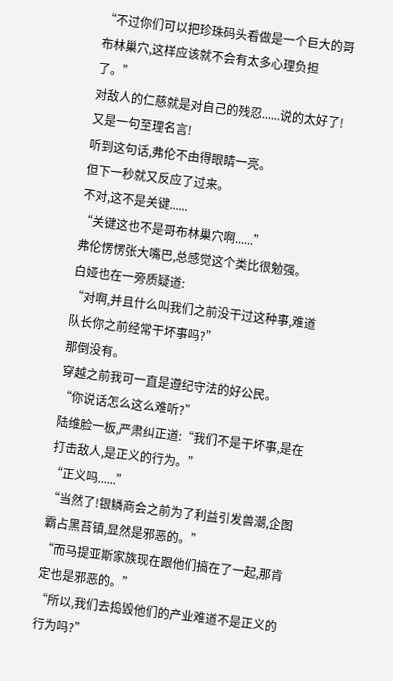“不过你们可以把珍珠码头看做是一个巨大的哥布林巢穴,这样应该就不会有太多心理负担了。”
对敌人的仁慈就是对自己的残忍......说的太好了!
又是一句至理名言!
听到这句话,弗伦不由得眼睛一亮。
但下一秒就又反应了过来。
不对,这不是关键......
“关键这也不是哥布林巢穴啊......”
弗伦愣愣张大嘴巴,总感觉这个类比很勉强。
白娅也在一旁质疑道:
“对啊,并且什么叫我们之前没干过这种事,难道队长你之前经常干坏事吗?”
那倒没有。
穿越之前我可一直是遵纪守法的好公民。
“你说话怎么这么难听?”
陆维脸一板,严肃纠正道:“我们不是干坏事,是在打击敌人,是正义的行为。”
“正义吗......”
“当然了!银鳞商会之前为了利益引发兽潮,企图霸占黑苔镇,显然是邪恶的。”
“而马提亚斯家族现在跟他们搞在了一起,那肯定也是邪恶的。”
“所以,我们去捣毁他们的产业难道不是正义的行为吗?”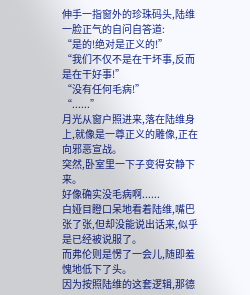伸手一指窗外的珍珠码头,陆维一脸正气的自问自答道:
“是的!绝对是正义的!”
“我们不仅不是在干坏事,反而是在干好事!”
“没有任何毛病!”
“......”
月光从窗户照进来,落在陆维身上,就像是一尊正义的雕像,正在向邪恶宣战。
突然,卧室里一下子变得安静下来。
好像确实没毛病啊......
白娅目瞪口呆地看着陆维,嘴巴张了张,但却没能说出话来,似乎是已经被说服了。
而弗伦则是愣了一会儿,随即羞愧地低下了头。
因为按照陆维的这套逻辑,那德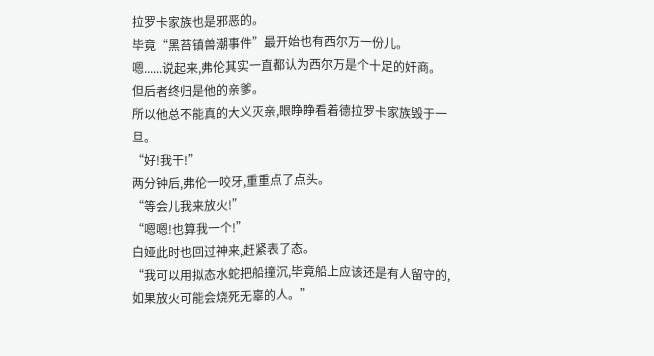拉罗卡家族也是邪恶的。
毕竟“黑苔镇兽潮事件”最开始也有西尔万一份儿。
嗯......说起来,弗伦其实一直都认为西尔万是个十足的奸商。
但后者终归是他的亲爹。
所以他总不能真的大义灭亲,眼睁睁看着德拉罗卡家族毁于一旦。
“好!我干!”
两分钟后,弗伦一咬牙,重重点了点头。
“等会儿我来放火!”
“嗯嗯!也算我一个!”
白娅此时也回过神来,赶紧表了态。
“我可以用拟态水蛇把船撞沉,毕竟船上应该还是有人留守的,如果放火可能会烧死无辜的人。”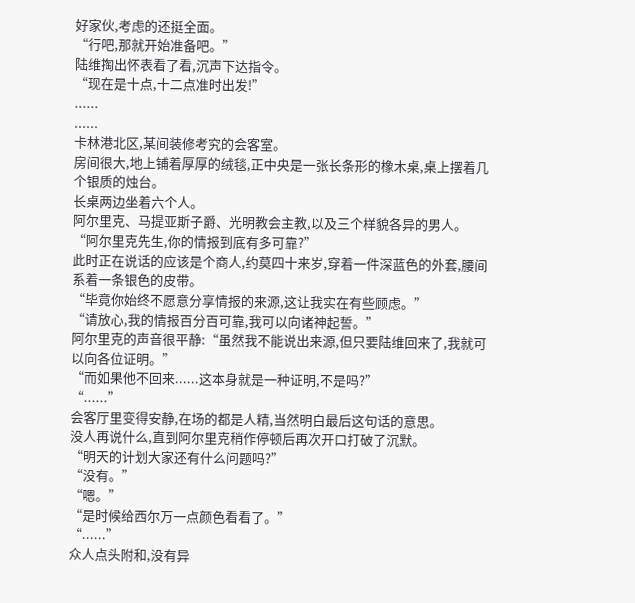好家伙,考虑的还挺全面。
“行吧,那就开始准备吧。”
陆维掏出怀表看了看,沉声下达指令。
“现在是十点,十二点准时出发!”
......
......
卡林港北区,某间装修考究的会客室。
房间很大,地上铺着厚厚的绒毯,正中央是一张长条形的橡木桌,桌上摆着几个银质的烛台。
长桌两边坐着六个人。
阿尔里克、马提亚斯子爵、光明教会主教,以及三个样貌各异的男人。
“阿尔里克先生,你的情报到底有多可靠?”
此时正在说话的应该是个商人,约莫四十来岁,穿着一件深蓝色的外套,腰间系着一条银色的皮带。
“毕竟你始终不愿意分享情报的来源,这让我实在有些顾虑。”
“请放心,我的情报百分百可靠,我可以向诸神起誓。”
阿尔里克的声音很平静:“虽然我不能说出来源,但只要陆维回来了,我就可以向各位证明。”
“而如果他不回来......这本身就是一种证明,不是吗?”
“......”
会客厅里变得安静,在场的都是人精,当然明白最后这句话的意思。
没人再说什么,直到阿尔里克稍作停顿后再次开口打破了沉默。
“明天的计划大家还有什么问题吗?”
“没有。”
“嗯。”
“是时候给西尔万一点颜色看看了。”
“......”
众人点头附和,没有异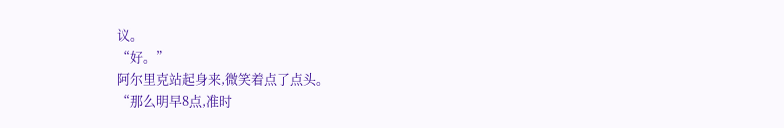议。
“好。”
阿尔里克站起身来,微笑着点了点头。
“那么明早8点,准时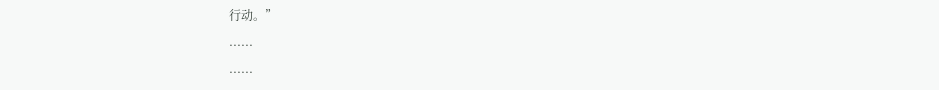行动。”
......
......